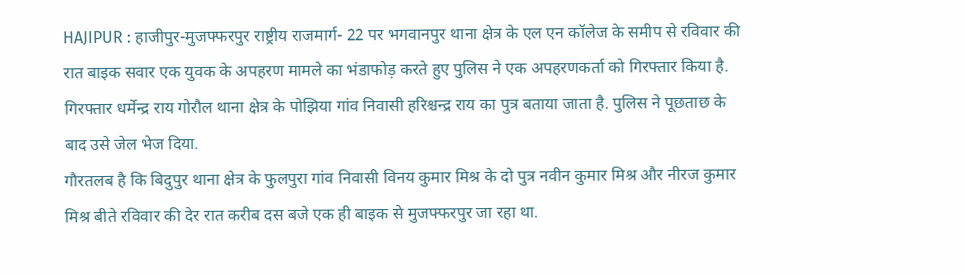HAJIPUR : हाजीपुर-मुजफ्फरपुर राष्ट्रीय राजमार्ग- 22 पर भगवानपुर थाना क्षेत्र के एल एन कॉलेज के समीप से रविवार की रात बाइक सवार एक युवक के अपहरण मामले का भंडाफोड़ करते हुए पुलिस ने एक अपहरणकर्ता को गिरफ्तार किया है. गिरफ्तार धर्मेन्द्र राय गोरौल थाना क्षेत्र के पोझिया गांव निवासी हरिश्चन्द्र राय का पुत्र बताया जाता है. पुलिस ने पूछताछ के बाद उसे जेल भेज दिया.
गौरतलब है कि बिदुपुर थाना क्षेत्र के फुलपुरा गांव निवासी विनय कुमार मिश्र के दो पुत्र नवीन कुमार मिश्र और नीरज कुमार मिश्र बीते रविवार की देर रात करीब दस बजे एक ही बाइक से मुजफ्फरपुर जा रहा था.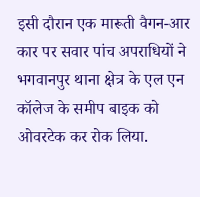इसी दौरान एक मारूती वैगन-आर कार पर सवार पांच अपराधियों ने भगवानपुर थाना क्षेत्र के एल एन कॉलेज के समीप बाइक को ओवरटेक कर रोक लिया.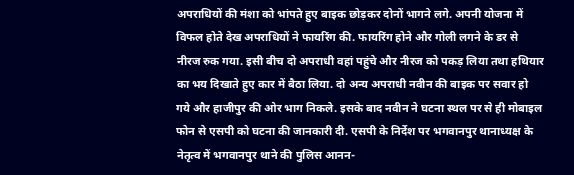अपराधियों की मंशा को भांपते हुए बाइक छोड़कर दोनों भागने लगे. अपनी योजना में विफल होते देख अपराधियों ने फायरिंग की. फायरिंग होने और गोली लगने के डर से नीरज रुक गया. इसी बीच दो अपराधी वहां पहुंचे और नीरज को पकड़ लिया तथा हथियार का भय दिखाते हुए कार में बैठा लिया. दो अन्य अपराधी नवीन की बाइक पर सवार हो गये और हाजीपुर की ओर भाग निकले. इसके बाद नवीन ने घटना स्थल पर से ही मोबाइल फोन से एसपी को घटना की जानकारी दी. एसपी के निर्देश पर भगवानपुर थानाध्यक्ष के नेतृत्व में भगवानपुर थाने की पुलिस आनन-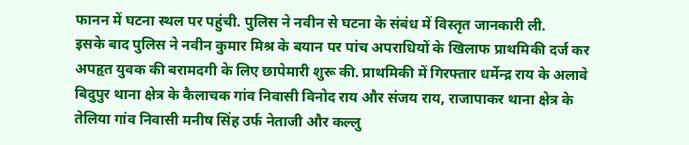फानन में घटना स्थल पर पहुंची. पुलिस ने नवीन से घटना के संबंध में विस्तृत जानकारी ली.
इसके बाद पुलिस ने नवीन कुमार मिश्र के बयान पर पांच अपराधियों के खिलाफ प्राथमिकी दर्ज कर अपहृत युवक की बरामदगी के लिए छापेमारी शुरू की. प्राथमिकी में गिरफ्तार धर्मेन्द्र राय के अलावे बिदुपुर थाना क्षेत्र के कैलाचक गांव निवासी विनोद राय और संजय राय, राजापाकर थाना क्षेत्र के तेलिया गांव निवासी मनीष सिंह उर्फ नेताजी और कल्लु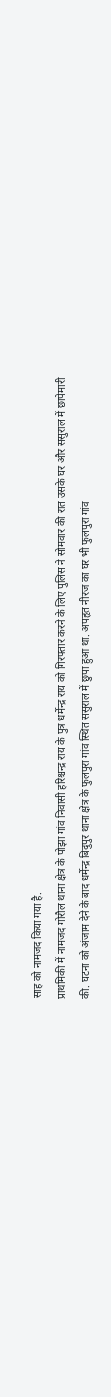साह को नामजद किया गया है.
प्राथमिकी में नामजद गोरौल थाना क्षेत्र के पोझा गांव निवासी हरिश्चन्द्र राय के पुत्र धर्मेन्द्र राय को गिरफ्तार करने के लिए पुलिस ने सोमवार की रात उसके घर और ससुराल में छापेमारी की. घटना को अंजाम देने के बाद धर्मेन्द्र बिदुपुर थाना क्षेत्र के फुलपुरा गांव स्थित ससुराल में छुपा हुआ था. अपहृत नीरज का घर भी फुलपुरा गांव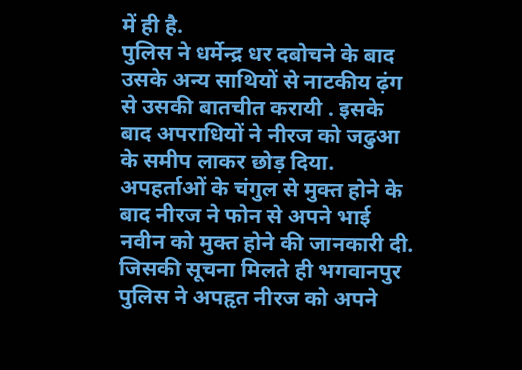में ही है.
पुलिस ने धर्मेन्द्र धर दबोचने के बाद उसके अन्य साथियों से नाटकीय ढ़ंग से उसकी बातचीत करायी . इसके बाद अपराधियों ने नीरज को जढुआ के समीप लाकर छोड़ दिया. अपहर्ताओं के चंगुल से मुक्त होने के बाद नीरज ने फोन से अपने भाई नवीन को मुक्त होने की जानकारी दी. जिसकी सूचना मिलते ही भगवानपुर पुलिस ने अपहृत नीरज को अपने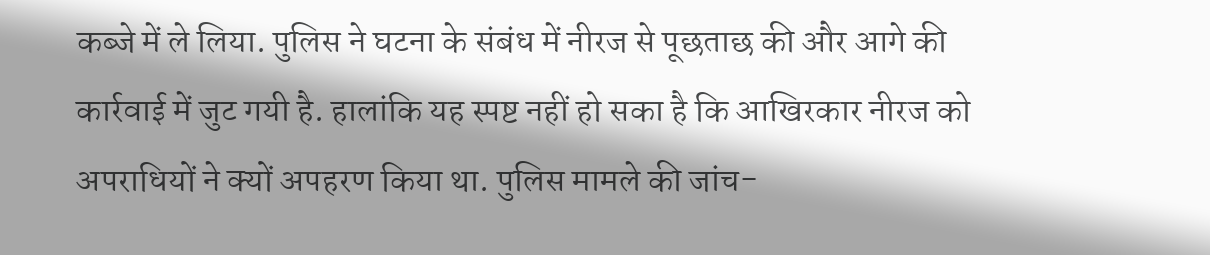कब्जे में ले लिया. पुलिस ने घटना के संबंध में नीरज से पूछताछ की और आगे की कार्रवाई में जुट गयी है. हालांकि यह स्पष्ट नहीं हो सका है कि आखिरकार नीरज को अपराधियों ने क्यों अपहरण किया था. पुलिस मामले की जांच-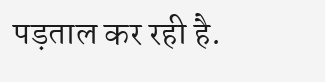पड़ताल कर रही है.